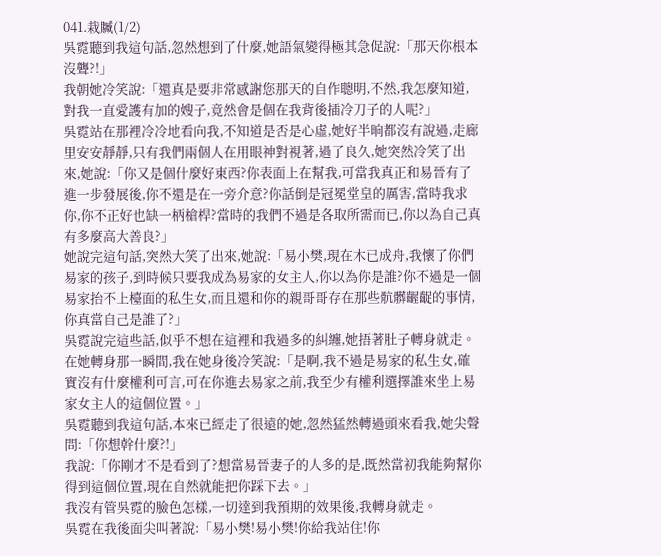041.栽贓(1/2)
吳霓聽到我這句話,忽然想到了什麼,她語氣變得極其急促說:「那天你根本沒聾?!」
我朝她冷笑說:「還真是要非常感謝您那天的自作聰明,不然,我怎麼知道,對我一直愛護有加的嫂子,竟然會是個在我背後插冷刀子的人呢?」
吳霓站在那裡冷冷地看向我,不知道是否是心虛,她好半晌都沒有說過,走廊里安安靜靜,只有我們兩個人在用眼神對視著,過了良久,她突然冷笑了出來,她說:「你又是個什麼好東西?你表面上在幫我,可當我真正和易晉有了進一步發展後,你不還是在一旁介意?你話倒是冠冕堂皇的厲害,當時我求你,你不正好也缺一柄槍桿?當時的我們不過是各取所需而已,你以為自己真有多麼高大善良?」
她說完這句話,突然大笑了出來,她說:「易小樊,現在木已成舟,我懷了你們易家的孩子,到時候只要我成為易家的女主人,你以為你是誰?你不過是一個易家抬不上檯面的私生女,而且還和你的親哥哥存在那些骯髒齷齪的事情,你真當自己是誰了?」
吳霓說完這些話,似乎不想在這裡和我過多的糾纏,她捂著肚子轉身就走。
在她轉身那一瞬間,我在她身後冷笑說:「是啊,我不過是易家的私生女,確實沒有什麼權利可言,可在你進去易家之前,我至少有權利選擇誰來坐上易家女主人的這個位置。」
吳霓聽到我這句話,本來已經走了很遠的她,忽然猛然轉過頭來看我,她尖聲問:「你想幹什麼?!」
我說:「你剛才不是看到了?想當易晉妻子的人多的是,既然當初我能夠幫你得到這個位置,現在自然就能把你踩下去。」
我沒有管吳霓的臉色怎樣,一切達到我預期的效果後,我轉身就走。
吳霓在我後面尖叫著說:「易小樊!易小樊!你給我站住!你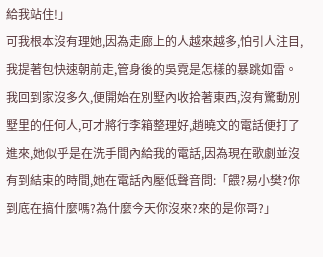給我站住!」
可我根本沒有理她,因為走廊上的人越來越多,怕引人注目,我提著包快速朝前走,管身後的吳霓是怎樣的暴跳如雷。
我回到家沒多久,便開始在別墅內收拾著東西,沒有驚動別墅里的任何人,可才將行李箱整理好,趙曉文的電話便打了進來,她似乎是在洗手間內給我的電話,因為現在歌劇並沒有到結束的時間,她在電話內壓低聲音問:「餵?易小樊?你到底在搞什麼嗎?為什麼今天你沒來?來的是你哥?」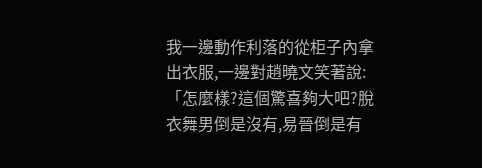我一邊動作利落的從柜子內拿出衣服,一邊對趙曉文笑著說:「怎麼樣?這個驚喜夠大吧?脫衣舞男倒是沒有,易晉倒是有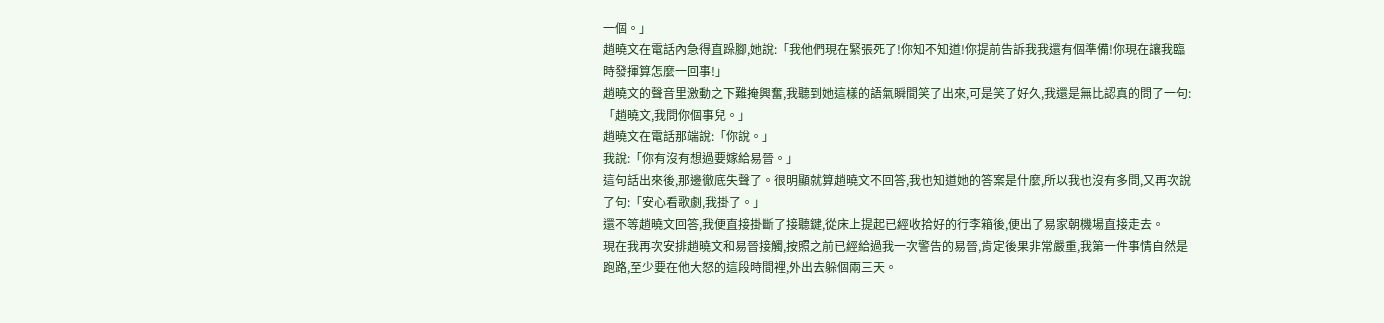一個。」
趙曉文在電話內急得直跺腳,她說:「我他們現在緊張死了!你知不知道!你提前告訴我我還有個準備!你現在讓我臨時發揮算怎麼一回事!」
趙曉文的聲音里激動之下難掩興奮,我聽到她這樣的語氣瞬間笑了出來,可是笑了好久,我還是無比認真的問了一句:「趙曉文,我問你個事兒。」
趙曉文在電話那端說:「你說。」
我說:「你有沒有想過要嫁給易晉。」
這句話出來後,那邊徹底失聲了。很明顯就算趙曉文不回答,我也知道她的答案是什麼,所以我也沒有多問,又再次說了句:「安心看歌劇,我掛了。」
還不等趙曉文回答,我便直接掛斷了接聽鍵,從床上提起已經收拾好的行李箱後,便出了易家朝機場直接走去。
現在我再次安排趙曉文和易晉接觸,按照之前已經給過我一次警告的易晉,肯定後果非常嚴重,我第一件事情自然是跑路,至少要在他大怒的這段時間裡,外出去躲個兩三天。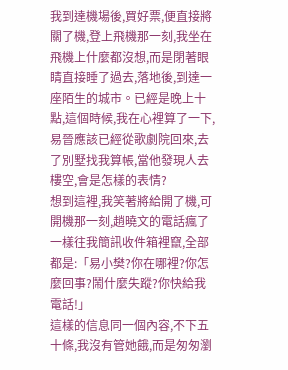我到達機場後,買好票,便直接將關了機,登上飛機那一刻,我坐在飛機上什麼都沒想,而是閉著眼睛直接睡了過去,落地後,到達一座陌生的城市。已經是晚上十點,這個時候,我在心裡算了一下,易晉應該已經從歌劇院回來,去了別墅找我算帳,當他發現人去樓空,會是怎樣的表情?
想到這裡,我笑著將給開了機,可開機那一刻,趙曉文的電話瘋了一樣往我簡訊收件箱裡竄,全部都是:「易小樊?你在哪裡?你怎麼回事?鬧什麼失蹤?你快給我電話!」
這樣的信息同一個內容,不下五十條,我沒有管她餓,而是匆匆瀏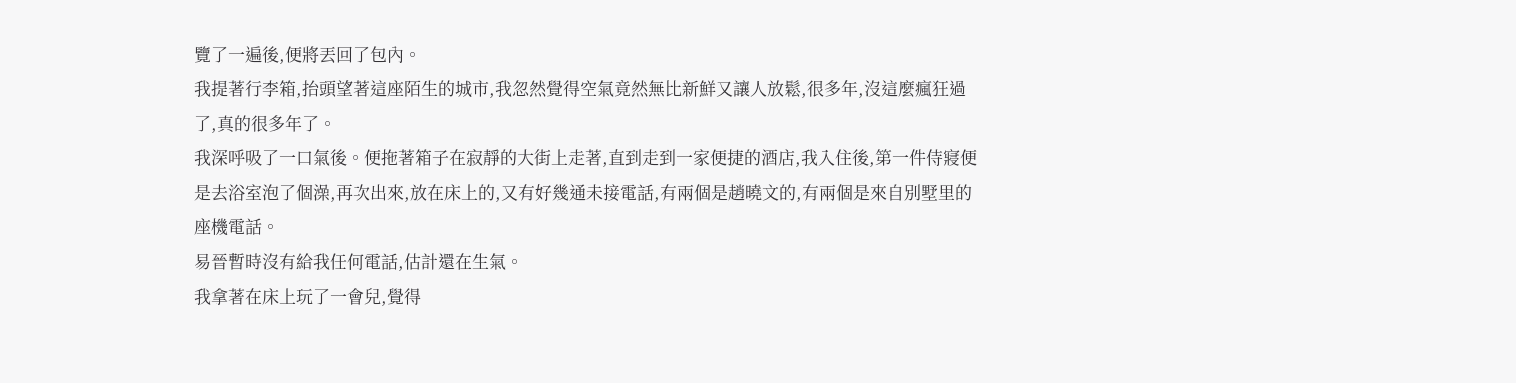覽了一遍後,便將丟回了包內。
我提著行李箱,抬頭望著這座陌生的城市,我忽然覺得空氣竟然無比新鮮又讓人放鬆,很多年,沒這麼瘋狂過了,真的很多年了。
我深呼吸了一口氣後。便拖著箱子在寂靜的大街上走著,直到走到一家便捷的酒店,我入住後,第一件侍寢便是去浴室泡了個澡,再次出來,放在床上的,又有好幾通未接電話,有兩個是趙曉文的,有兩個是來自別墅里的座機電話。
易晉暫時沒有給我任何電話,估計還在生氣。
我拿著在床上玩了一會兒,覺得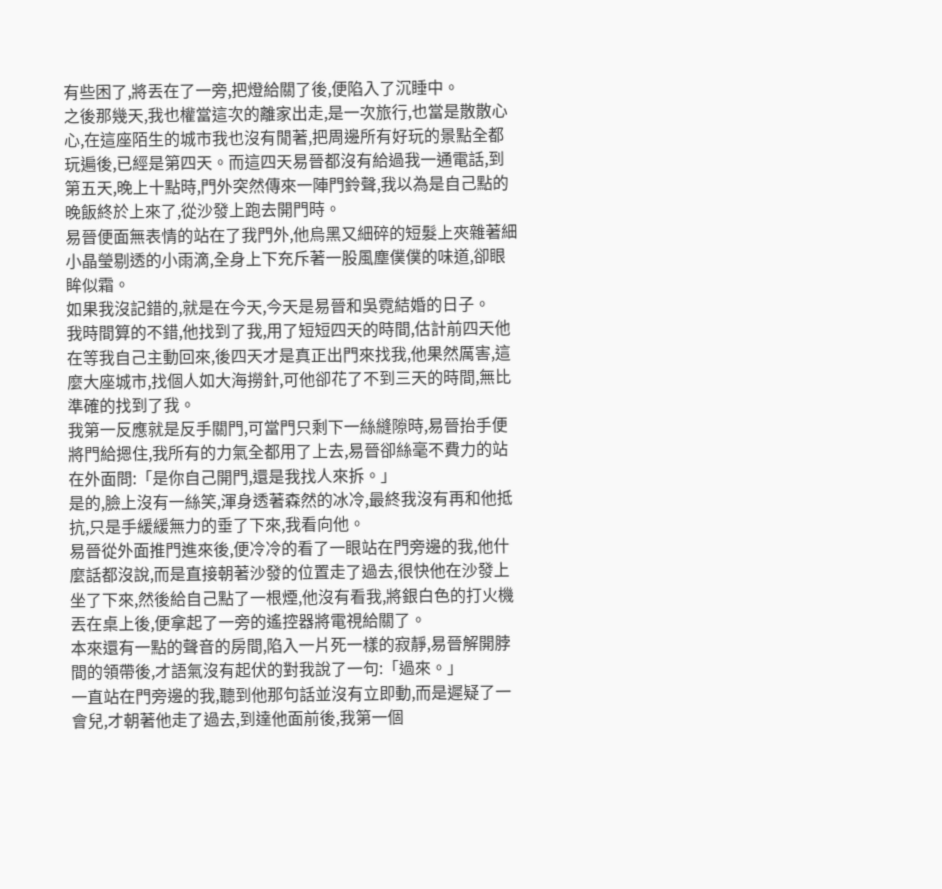有些困了,將丟在了一旁,把燈給關了後,便陷入了沉睡中。
之後那幾天,我也權當這次的離家出走,是一次旅行,也當是散散心心,在這座陌生的城市我也沒有閒著,把周邊所有好玩的景點全都玩遍後,已經是第四天。而這四天易晉都沒有給過我一通電話,到第五天,晚上十點時,門外突然傳來一陣門鈴聲,我以為是自己點的晚飯終於上來了,從沙發上跑去開門時。
易晉便面無表情的站在了我門外,他烏黑又細碎的短髮上夾雜著細小晶瑩剔透的小雨滴,全身上下充斥著一股風塵僕僕的味道,卻眼眸似霜。
如果我沒記錯的,就是在今天,今天是易晉和吳霓結婚的日子。
我時間算的不錯,他找到了我,用了短短四天的時間,估計前四天他在等我自己主動回來,後四天才是真正出門來找我,他果然厲害,這麼大座城市,找個人如大海撈針,可他卻花了不到三天的時間,無比準確的找到了我。
我第一反應就是反手關門,可當門只剩下一絲縫隙時,易晉抬手便將門給摁住,我所有的力氣全都用了上去,易晉卻絲毫不費力的站在外面問:「是你自己開門,還是我找人來拆。」
是的,臉上沒有一絲笑,渾身透著森然的冰冷,最終我沒有再和他抵抗,只是手緩緩無力的垂了下來,我看向他。
易晉從外面推門進來後,便冷冷的看了一眼站在門旁邊的我,他什麼話都沒說,而是直接朝著沙發的位置走了過去,很快他在沙發上坐了下來,然後給自己點了一根煙,他沒有看我,將銀白色的打火機丟在桌上後,便拿起了一旁的遙控器將電視給關了。
本來還有一點的聲音的房間,陷入一片死一樣的寂靜,易晉解開脖間的領帶後,才語氣沒有起伏的對我說了一句:「過來。」
一直站在門旁邊的我,聽到他那句話並沒有立即動,而是遲疑了一會兒,才朝著他走了過去,到達他面前後,我第一個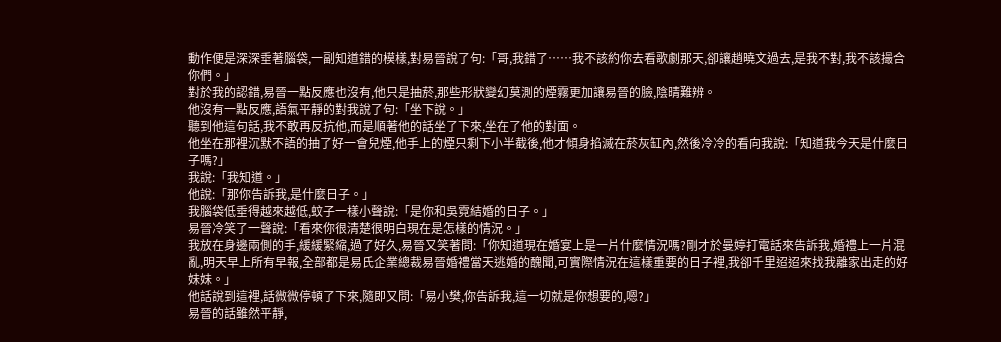動作便是深深垂著腦袋,一副知道錯的模樣,對易晉說了句:「哥,我錯了……我不該約你去看歌劇那天,卻讓趙曉文過去,是我不對,我不該撮合你們。」
對於我的認錯,易晉一點反應也沒有,他只是抽菸,那些形狀變幻莫測的煙霧更加讓易晉的臉,陰晴難辨。
他沒有一點反應,語氣平靜的對我說了句:「坐下說。」
聽到他這句話,我不敢再反抗他,而是順著他的話坐了下來,坐在了他的對面。
他坐在那裡沉默不語的抽了好一會兒煙,他手上的煙只剩下小半截後,他才傾身掐滅在菸灰缸內,然後冷冷的看向我說:「知道我今天是什麼日子嗎?」
我說:「我知道。」
他說:「那你告訴我,是什麼日子。」
我腦袋低垂得越來越低,蚊子一樣小聲說:「是你和吳霓結婚的日子。」
易晉冷笑了一聲說:「看來你很清楚很明白現在是怎樣的情況。」
我放在身邊兩側的手,緩緩緊縮,過了好久,易晉又笑著問:「你知道現在婚宴上是一片什麼情況嗎?剛才於曼婷打電話來告訴我,婚禮上一片混亂,明天早上所有早報,全部都是易氏企業總裁易晉婚禮當天逃婚的醜聞,可實際情況在這樣重要的日子裡,我卻千里迢迢來找我離家出走的好妹妹。」
他話說到這裡,話微微停頓了下來,隨即又問:「易小樊,你告訴我,這一切就是你想要的,嗯?」
易晉的話雖然平靜,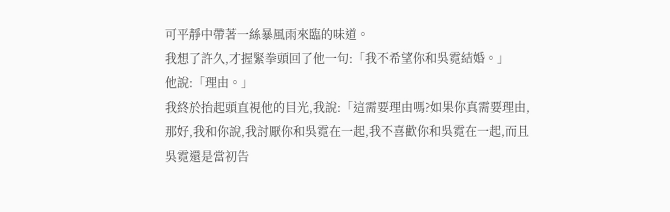可平靜中帶著一絲暴風雨來臨的味道。
我想了許久,才握緊拳頭回了他一句:「我不希望你和吳霓結婚。」
他說:「理由。」
我終於抬起頭直視他的目光,我說:「這需要理由嗎?如果你真需要理由,那好,我和你說,我討厭你和吳霓在一起,我不喜歡你和吳霓在一起,而且吳霓還是當初告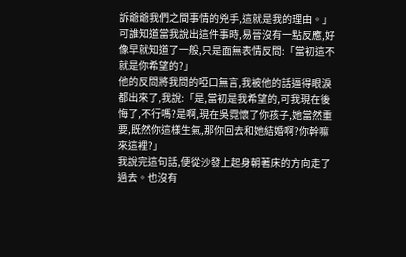訴爺爺我們之間事情的兇手,這就是我的理由。」
可誰知道當我說出這件事時,易晉沒有一點反應,好像早就知道了一般,只是面無表情反問:「當初這不就是你希望的?」
他的反問將我問的啞口無言,我被他的話逼得眼淚都出來了,我說:「是,當初是我希望的,可我現在後悔了,不行嗎?是啊,現在吳霓懷了你孩子,她當然重要,既然你這樣生氣,那你回去和她結婚啊?你幹嘛來這裡?」
我說完這句話,便從沙發上起身朝著床的方向走了過去。也沒有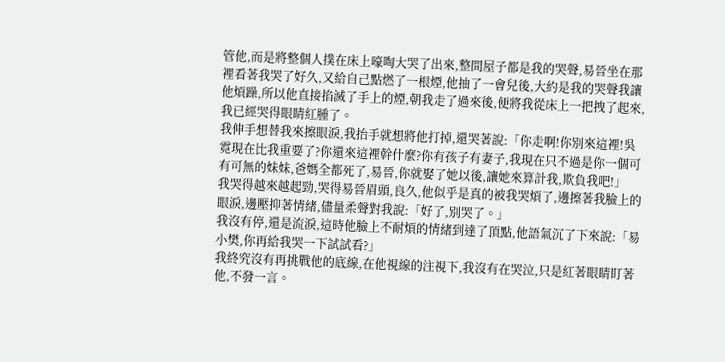管他,而是將整個人撲在床上嚎啕大哭了出來,整間屋子都是我的哭聲,易晉坐在那裡看著我哭了好久,又給自己點燃了一根煙,他抽了一會兒後,大約是我的哭聲我讓他煩躁,所以他直接掐滅了手上的煙,朝我走了過來後,便將我從床上一把拽了起來,我已經哭得眼睛紅腫了。
我伸手想替我來擦眼淚,我抬手就想將他打掉,還哭著說:「你走啊!你別來這裡!吳霓現在比我重要了?你還來這裡幹什麼?你有孩子有妻子,我現在只不過是你一個可有可無的妹妹,爸媽全都死了,易晉,你就娶了她以後,讓她來算計我,欺負我吧!」
我哭得越來越起勁,哭得易晉眉頭,良久,他似乎是真的被我哭煩了,邊擦著我臉上的眼淚,邊壓抑著情緒,儘量柔聲對我說:「好了,別哭了。」
我沒有停,還是流淚,這時他臉上不耐煩的情緒到達了頂點,他語氣沉了下來說:「易小樊,你再給我哭一下試試看?」
我終究沒有再挑戰他的底線,在他視線的注視下,我沒有在哭泣,只是紅著眼睛盯著他,不發一言。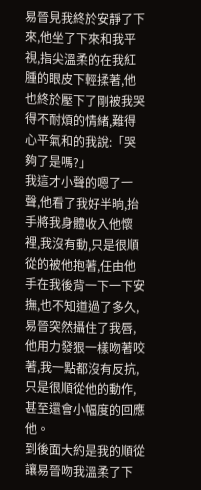易晉見我終於安靜了下來,他坐了下來和我平視,指尖溫柔的在我紅腫的眼皮下輕揉著,他也終於壓下了剛被我哭得不耐煩的情緒,難得心平氣和的我說:「哭夠了是嗎?」
我這才小聲的嗯了一聲,他看了我好半晌,抬手將我身體收入他懷裡,我沒有動,只是很順從的被他抱著,任由他手在我後背一下一下安撫,也不知道過了多久,易晉突然攝住了我唇,他用力發狠一樣吻著咬著,我一點都沒有反抗,只是很順從他的動作,甚至還會小幅度的回應他。
到後面大約是我的順從讓易晉吻我溫柔了下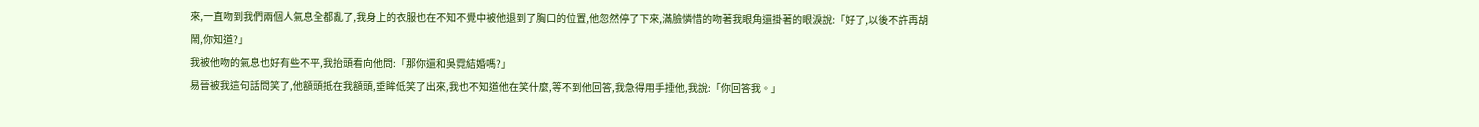來,一直吻到我們兩個人氣息全都亂了,我身上的衣服也在不知不覺中被他退到了胸口的位置,他忽然停了下來,滿臉憐惜的吻著我眼角還掛著的眼淚說:「好了,以後不許再胡鬧,你知道?」
我被他吻的氣息也好有些不平,我抬頭看向他問:「那你還和吳霓結婚嗎?」
易晉被我這句話問笑了,他額頭抵在我額頭,垂眸低笑了出來,我也不知道他在笑什麼,等不到他回答,我急得用手捶他,我說:「你回答我。」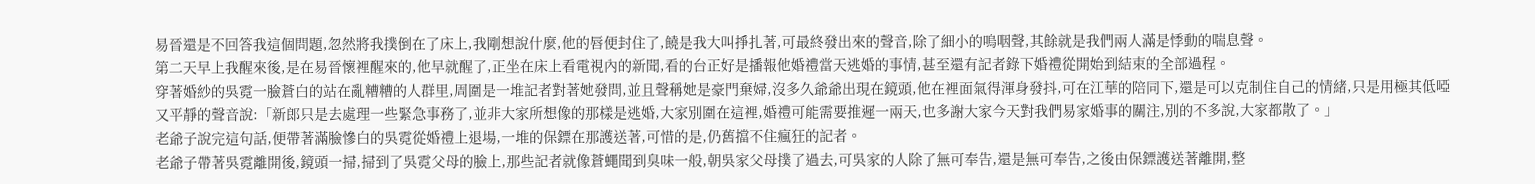易晉還是不回答我這個問題,忽然將我撲倒在了床上,我剛想說什麼,他的唇便封住了,饒是我大叫掙扎著,可最終發出來的聲音,除了細小的嗚咽聲,其餘就是我們兩人滿是悸動的喘息聲。
第二天早上我醒來後,是在易晉懷裡醒來的,他早就醒了,正坐在床上看電視內的新聞,看的台正好是播報他婚禮當天逃婚的事情,甚至還有記者錄下婚禮從開始到結束的全部過程。
穿著婚紗的吳霓一臉蒼白的站在亂糟糟的人群里,周圍是一堆記者對著她發問,並且聲稱她是豪門棄婦,沒多久爺爺出現在鏡頭,他在裡面氣得渾身發抖,可在江華的陪同下,還是可以克制住自己的情緒,只是用極其低啞又平靜的聲音說:「新郎只是去處理一些緊急事務了,並非大家所想像的那樣是逃婚,大家別圍在這裡,婚禮可能需要推遲一兩天,也多謝大家今天對我們易家婚事的關注,別的不多說,大家都散了。」
老爺子說完這句話,便帶著滿臉慘白的吳霓從婚禮上退場,一堆的保鏢在那護送著,可惜的是,仍舊擋不住瘋狂的記者。
老爺子帶著吳霓離開後,鏡頭一掃,掃到了吳霓父母的臉上,那些記者就像蒼蠅聞到臭味一般,朝吳家父母撲了過去,可吳家的人除了無可奉告,還是無可奉告,之後由保鏢護送著離開,整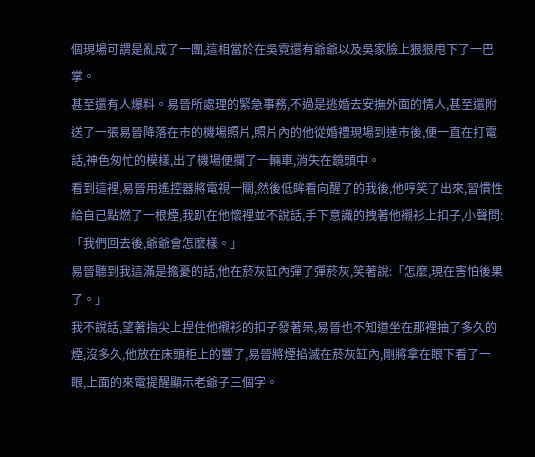個現場可謂是亂成了一團,這相當於在吳霓還有爺爺以及吳家臉上狠狠甩下了一巴掌。
甚至還有人爆料。易晉所處理的緊急事務,不過是逃婚去安撫外面的情人,甚至還附送了一張易晉降落在市的機場照片,照片內的他從婚禮現場到達市後,便一直在打電話,神色匆忙的模樣,出了機場便攔了一輛車,消失在鏡頭中。
看到這裡,易晉用遙控器將電視一關,然後低眸看向醒了的我後,他哼笑了出來,習慣性給自己點燃了一根煙,我趴在他懷裡並不說話,手下意識的拽著他襯衫上扣子,小聲問:「我們回去後,爺爺會怎麼樣。」
易晉聽到我這滿是擔憂的話,他在菸灰缸內彈了彈菸灰,笑著說:「怎麼,現在害怕後果了。」
我不說話,望著指尖上捏住他襯衫的扣子發著呆,易晉也不知道坐在那裡抽了多久的煙,沒多久,他放在床頭柜上的響了,易晉將煙掐滅在菸灰缸內,剛將拿在眼下看了一眼,上面的來電提醒顯示老爺子三個字。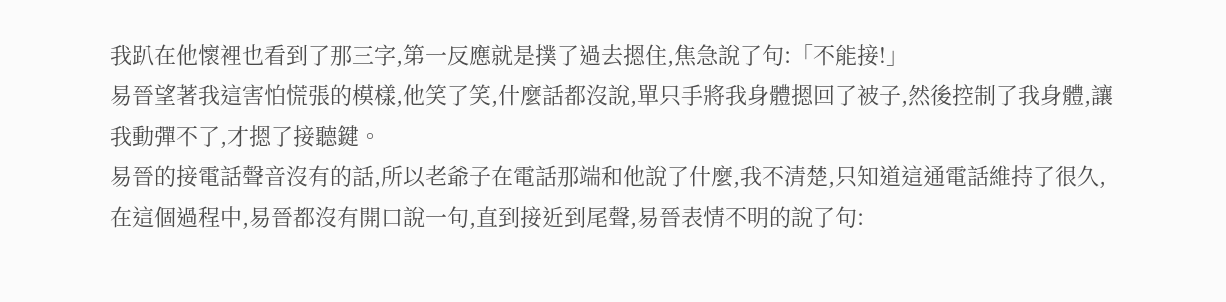我趴在他懷裡也看到了那三字,第一反應就是撲了過去摁住,焦急說了句:「不能接!」
易晉望著我這害怕慌張的模樣,他笑了笑,什麼話都沒說,單只手將我身體摁回了被子,然後控制了我身體,讓我動彈不了,才摁了接聽鍵。
易晉的接電話聲音沒有的話,所以老爺子在電話那端和他說了什麼,我不清楚,只知道這通電話維持了很久,在這個過程中,易晉都沒有開口說一句,直到接近到尾聲,易晉表情不明的說了句: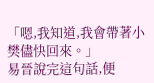「嗯,我知道,我會帶著小樊儘快回來。」
易晉說完這句話,便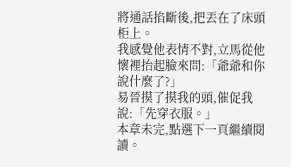將通話掐斷後,把丟在了床頭柜上。
我感覺他表情不對,立馬從他懷裡抬起臉來問:「爺爺和你說什麼了?」
易晉摸了摸我的頭,催促我說:「先穿衣服。」
本章未完,點選下一頁繼續閱讀。